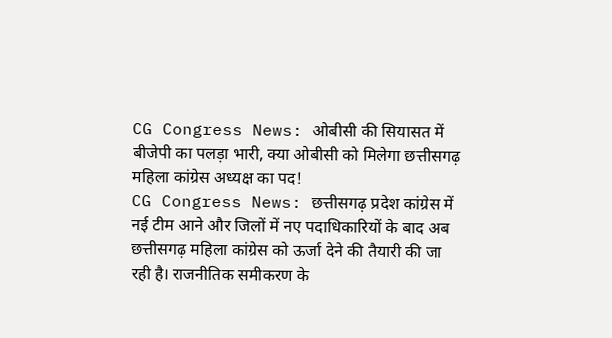CG Congress News: ओबीसी की सियासत में बीजेपी का पलड़ा भारी, क्या ओबीसी को मिलेगा छत्तीसगढ़ महिला कांग्रेस अध्यक्ष का पद!
CG Congress News: छत्तीसगढ़ प्रदेश कांग्रेस में नई टीम आने और जिलों में नए पदाधिकारियों के बाद अब छत्तीसगढ़ महिला कांग्रेस को ऊर्जा देने की तैयारी की जा रही है। राजनीतिक समीकरण के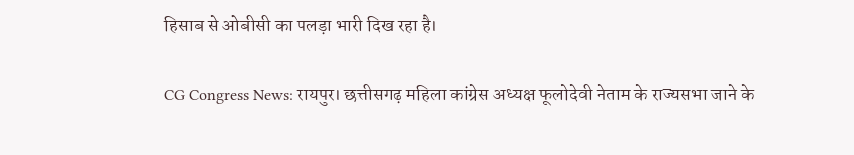हिसाब से ओबीसी का पलड़ा भारी दिख रहा है।

CG Congress News: रायपुर। छत्तीसगढ़ महिला कांग्रेस अध्यक्ष फूलोदेवी नेताम के राज्यसभा जाने के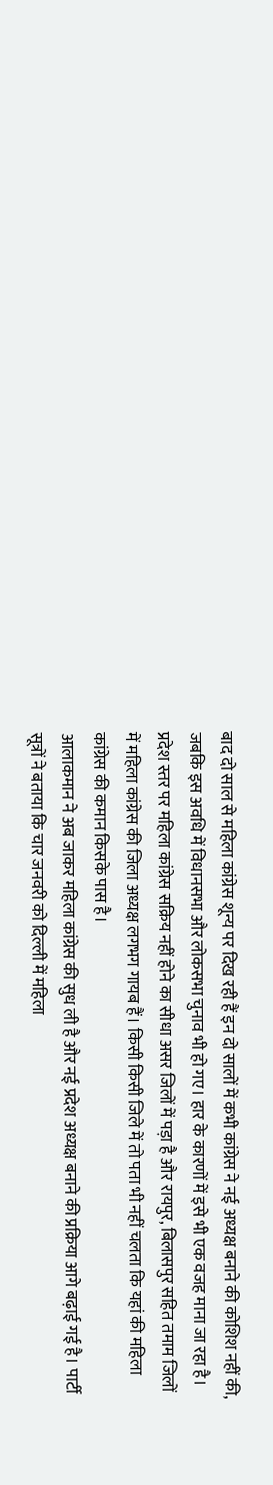बाद दो साल से महिला कांग्रेस शून्य पर दिख रही हैं इन दो सालों में कभी कांग्रेस ने नई अध्यक्ष बनाने की कोशिश नहीं की, जबकि इस अवधि में विधानसभा और लोकसभा चुनाव भी हो गए। हार के कारणों में इसे भी एक वजह माना जा रहा है। प्रदेश स्तर पर महिला कांग्रेस सक्रिय नहीं होने का सीधा असर जिलों में पड़ा है और रायपुर, बिलासपुर सहित तमाम जिलों में महिला कांग्रेस की जिला अध्यक्ष लगभग गायब हैं। किसी किसी जिले में तो पता भी नहीं चलता कि यहां की महिला कांग्रेस की कमान किसके पास है।
आलाकमान ने अब जाकर महिला कांग्रेस की सुध ली है और नई प्रदेश अध्यक्ष बनाने की प्रक्रिया आगे बढ़ाई गई है। पार्टी सूत्रों ने बताया कि चार जनवरी को दिल्ली में महिला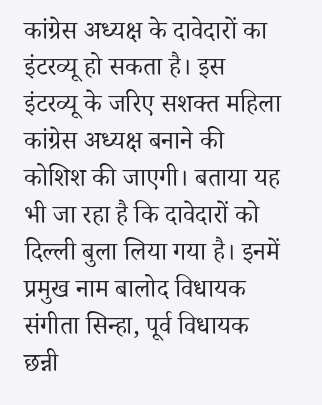कांग्रेस अध्यक्ष के दावेदारों का इंटरव्यू हो सकता है। इस इंटरव्यू के जरिए सशक्त महिला कांग्रेस अध्यक्ष बनाने की कोशिश की जाएगी। बताया यह भी जा रहा है कि दावेदारों को दिल्ली बुला लिया गया है। इनमें प्रमुख नाम बालोद विधायक संगीता सिन्हा, पूर्व विधायक छन्नी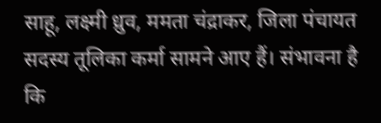साहू, लक्ष्मी ध्रुव, ममता चंद्राकर, जिला पंचायत सदस्य तूलिका कर्मा सामने आए हैं। संभावना है कि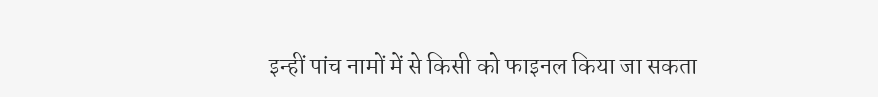इन्हीं पांच नामों में से किसी को फाइनल किया जा सकता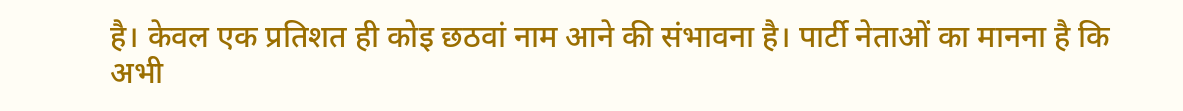है। केवल एक प्रतिशत ही कोइ छठवां नाम आने की संभावना है। पार्टी नेताओं का मानना है कि अभी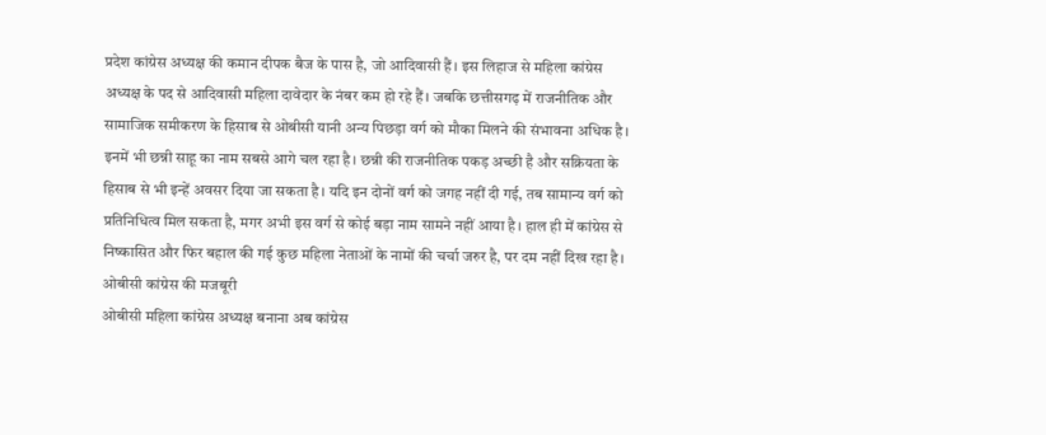प्रदेश कांग्रेस अध्यक्ष की कमान दीपक बैज के पास है, जो आदिवासी हैं। इस लिहाज से महिला कांग्रेस अध्यक्ष के पद से आदिवासी महिला दावेदार के नंबर कम हो रहे हैं। जबकि छत्तीसगढ़ में राजनीतिक और सामाजिक समीकरण के हिसाब से ओबीसी यानी अन्य पिछड़ा वर्ग को मौका मिलने की संभावना अधिक है। इनमें भी छन्नी साहू का नाम सबसे आगे चल रहा है। छन्नी की राजनीतिक पकड़ अच्छी है और सक्रियता के हिसाब से भी इन्हें अवसर दिया जा सकता है। यदि इन दोनों वर्ग को जगह नहीं दी गई, तब सामान्य वर्ग को प्रतिनिधित्व मिल सकता है, मगर अभी इस वर्ग से कोई बड़ा नाम सामने नहीं आया है। हाल ही में कांग्रेस से निष्कासित और फिर बहाल की गई कुछ महिला नेताओं के नामों की चर्चा जरुर है, पर दम नहीं दिख रहा है।
ओबीसी कांग्रेस की मजबूरी
ओबीसी महिला कांग्रेस अध्यक्ष बनाना अब कांग्रेस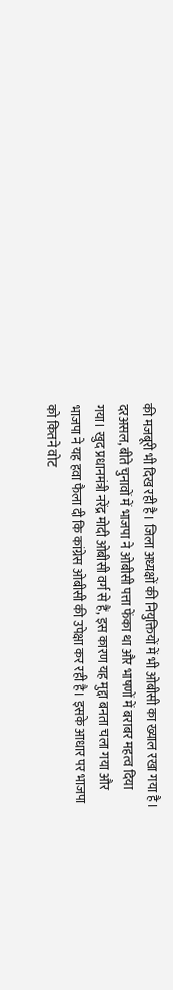की मजबूरी भी दिख रही है। जिला अध्यक्षों की नियुक्तियों में भी ओबीसी का ख्याल रखा गया है। दरअसल, बीते चुनावों में भाजपा ने ओबीसी पत्ता फेंका था और भाषणों में बराबर महत्व दिया गया। खुद प्रधानमंत्री नरेंद्र मोदी ओबीसी वर्ग से हैं, इस कारण यह मुद्दा बनता चला गया और भाजपा ने यह हवा फैला दी कि कांग्रेस ओबीसी की उपेक्षा कर रही है। इसके आधार पर भाजपा को कितने वोट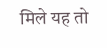मिले यह तो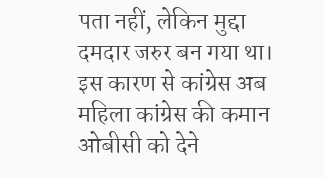पता नहीं, लेकिन मुद्दा दमदार जरुर बन गया था। इस कारण से कांग्रेस अब महिला कांग्रेस की कमान ओबीसी को देने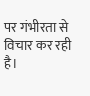पर गंभीरता से विचार कर रही है।